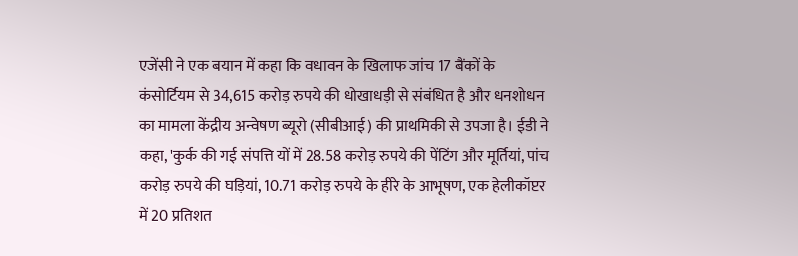एजेंसी ने एक बयान में कहा कि वधावन के खिलाफ जांच 17 बैंकों के कंसोर्टियम से 34,615 करोड़ रुपये की धोखाधड़ी से संबंधित है और धनशोधन का मामला केंद्रीय अन्वेषण ब्यूरो (सीबीआई) की प्राथमिकी से उपजा है। ईडी ने कहा, 'कुर्क की गई संपत्ति यों में 28.58 करोड़ रुपये की पेंटिंग और मूर्तियां, पांच करोड़ रुपये की घड़ियां, 10.71 करोड़ रुपये के हीरे के आभूषण, एक हेलीकॉप्टर में 20 प्रतिशत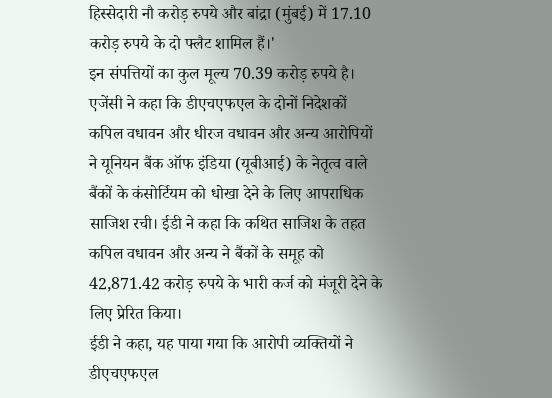हिस्सेदारी नौ करोड़ रुपये और बांद्रा (मुंबई) में 17.10 करोड़ रुपये के दो फ्लैट शामिल हैं।'
इन संपत्तियों का कुल मूल्य 70.39 करोड़ रुपये है। एजेंसी ने कहा कि डीएचएफएल के दोनों निदेशकों कपिल वधावन और धीरज वधावन और अन्य आरोपियों ने यूनियन बैंक ऑफ इंडिया (यूबीआई) के नेतृत्व वाले बैंकों के कंसोर्टियम को धोखा देने के लिए आपराधिक साजिश रची। ईडी ने कहा कि कथित साजिश के तहत कपिल वधावन और अन्य ने बैंकों के समूह को 42,871.42 करोड़ रुपये के भारी कर्ज को मंजूरी देने के लिए प्रेरित किया।
ईडी ने कहा, यह पाया गया कि आरोपी व्यक्तियों ने डीएचएफएल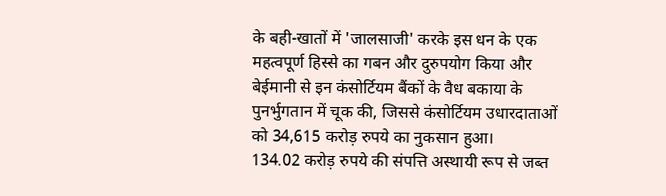के बही-खातों में 'जालसाजी' करके इस धन के एक महत्वपूर्ण हिस्से का गबन और दुरुपयोग किया और बेईमानी से इन कंसोर्टियम बैंकों के वैध बकाया के पुनर्भुगतान में चूक की, जिससे कंसोर्टियम उधारदाताओं को 34,615 करोड़ रुपये का नुकसान हुआ।
134.02 करोड़ रुपये की संपत्ति अस्थायी रूप से जब्त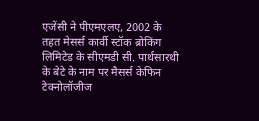एजेंसी ने पीएमएलए, 2002 के तहत मेसर्स कार्वी स्टॉक ब्रोकिंग लिमिटेड के सीएमडी सी. पार्थसारथी के बेटे के नाम पर मैसर्स केफिन टेक्नोलॉजीज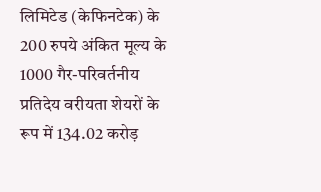लिमिटेड (केफिनटेक) के 200 रुपये अंकित मूल्य के 1000 गैर-परिवर्तनीय प्रतिदेय वरीयता शेयरों के रूप में 134.02 करोड़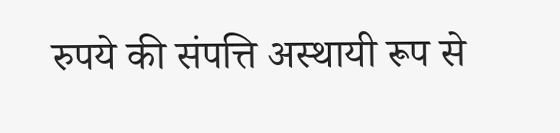रुपये की संपत्ति अस्थायी रूप से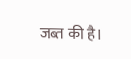जब्त की है।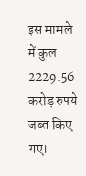इस मामले में कुल 2229.56 करोड़ रुपये जब्त किए गए।